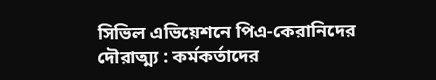সিভিল এভিয়েশনে পিএ-কেরানিদের দৌরাত্ম্য : কর্মকর্তাদের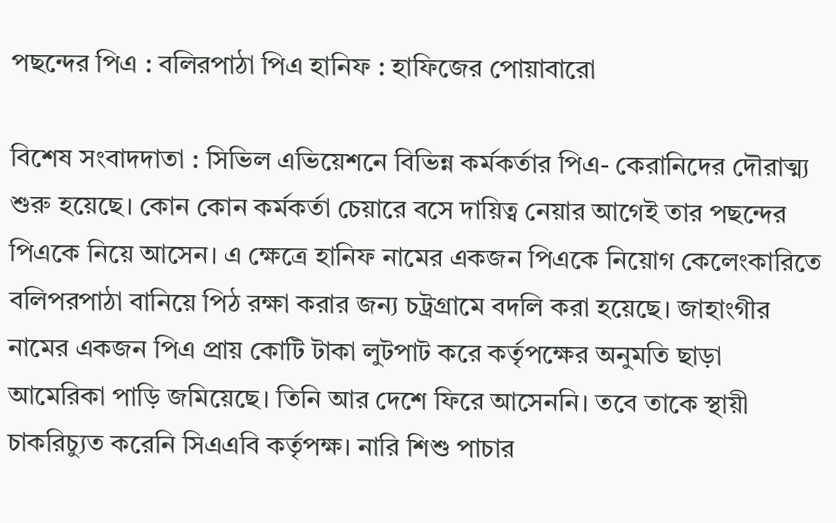পছন্দের পিএ : বলিরপাঠা পিএ হানিফ : হাফিজের পোয়াবারো

বিশেষ সংবাদদাতা : সিভিল এভিয়েশনে বিভিন্ন কর্মকর্তার পিএ- কেরানিদের দৌরাত্ম্য শুরু হয়েছে। কোন কোন কর্মকর্তা চেয়ারে বসে দায়িত্ব নেয়ার আগেই তার পছন্দের পিএকে নিয়ে আসেন। এ ক্ষেত্রে হানিফ নামের একজন পিএকে নিয়োগ কেলেংকারিতে বলিপরপাঠা বানিয়ে পিঠ রক্ষা করার জন্য চট্রগ্রামে বদলি করা হয়েছে। জাহাংগীর নামের একজন পিএ প্রায় কোটি টাকা লুটপাট করে কর্তৃপক্ষের অনুমতি ছাড়া আমেরিকা পাড়ি জমিয়েছে। তিনি আর দেশে ফিরে আসেননি। তবে তাকে স্থায়ী চাকরিচ্যুত করেনি সিএএবি কর্তৃপক্ষ। নারি শিশু পাচার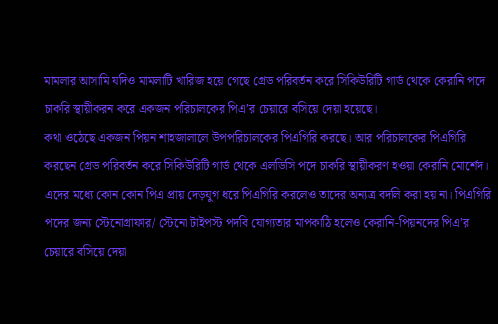মামলার আসামি যদিও মামলাটি খারিজ হয়ে গেছে গ্রেড পরিবর্তন করে সিকিউরিটি গার্ড থেকে কেরানি পদে চাকরি স্থায়ীকরন করে একজন পরিচালকের পিএ’র চেয়ারে বসিয়ে দেয়া হয়েছে।
কথা ওঠেছে একজন পিয়ন শাহজালালে উপপরিচালকের পিএগিরি করছে। আর পরিচালকের পিএগিরি করছেন গ্রেড পরিবর্তন করে সিকিউরিটি গার্ড থেকে এলডিসি পদে চাকরি স্থায়ীকরণ হওয়া কেরানি মোর্শেদ। এদের মধ্যে কোন কোন পিএ প্রায় দেড়যুগ ধরে পিএগিরি করলেও তাদের অন্যত্র বদলি করা হয় না। পিএগিরি পদের জন্য স্টেনোগ্রাফার/ স্টেনো টাইপস্ট পদবি যোগ্যতার মাপকাঠি হলেও কেরানি-পিয়নদের পিএ’র চেয়ারে বসিয়ে দেয়া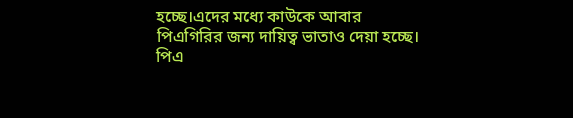হচ্ছে।এদের মধ্যে কাউকে আবার পিএগিরির জন্য দায়িত্ব ভাতাও দেয়া হচ্ছে।
পিএ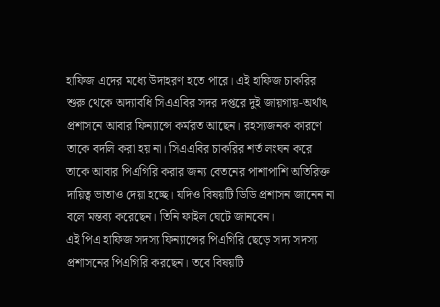হাফিজ এদের মধ্যে উদাহরণ হতে পারে। এই হাফিজ চাকরির শুরু থেকে অদ্যাবধি সিএএবির সদর দপ্তরে দুই জায়গায়-অর্থাৎ প্রশাসনে আবার ফিন্যান্সে কর্মরত আছেন। রহস্যজনক কারণে তাকে বদলি করা হয় না। সিএএবির চাকরির শর্ত লংঘন করে তাকে আবার পিএগিরি করার জন্য বেতনের পাশাপাশি অতিরিক্ত দায়িত্ব ভাতাও দেয়া হচ্ছে। যদিও বিষয়টি ডিডি প্রশাসন জানেন না বলে মন্তব্য করেছেন। তিনি ফাইল ঘেটে জানবেন।
এই পিএ হাফিজ সদস্য ফিন্যান্সের পিএগিরি ছেড়ে সদ্য সদস্য প্রশাসনের পিএগিরি করছেন। তবে বিষয়টি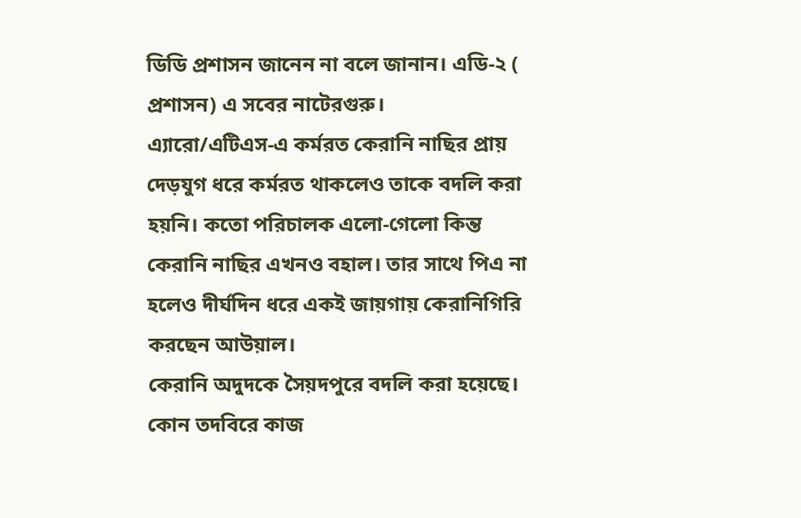ডিডি প্রশাসন জানেন না বলে জানান। এডি-২ ( প্রশাসন) এ সবের নাটেরগুরু।
এ্যারো/এটিএস-এ কর্মরত কেরানি নাছির প্রায় দেড়যুগ ধরে কর্মরত থাকলেও তাকে বদলি করা হয়নি। কতো পরিচালক এলো-গেলো কিন্ত কেরানি নাছির এখনও বহাল। তার সাথে পিএ না হলেও দীর্ঘদিন ধরে একই জায়গায় কেরানিগিরি করছেন আউয়াল।
কেরানি অদুদকে সৈয়দপুরে বদলি করা হয়েছে। কোন তদবিরে কাজ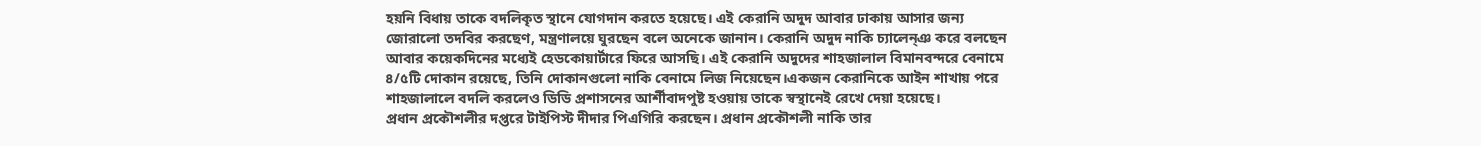হয়নি বিধায় তাকে বদলিকৃত স্থানে যোগদান করতে হয়েছে। এই কেরানি অদুদ আবার ঢাকায় আসার জন্য জোরালো তদবির করছেণ, মন্ত্রণালয়ে ঘুরছেন বলে অনেকে জানান। কেরানি অদুদ নাকি চ্যালেন্ঞ করে বলছেন আবার কয়েকদিনের মধ্যেই হেডকোয়ার্টারে ফিরে আসছি। এই কেরানি অদুদের শাহজালাল বিমানবন্দরে বেনামে ৪/৫টি দোকান রয়েছে, তিনি দোকানগুলো নাকি বেনামে লিজ নিয়েছেন।একজন কেরানিকে আইন শাখায় পরে শাহজালালে বদলি করলেও ডিডি প্রশাসনের আর্শীবাদপুষ্ট হওয়ায় তাকে স্বস্থানেই রেখে দেয়া হয়েছে।
প্রধান প্রকৌশলীর দপ্তরে টাইপিস্ট দীদার পিএগিরি করছেন। প্রধান প্রকৌশলী নাকি তার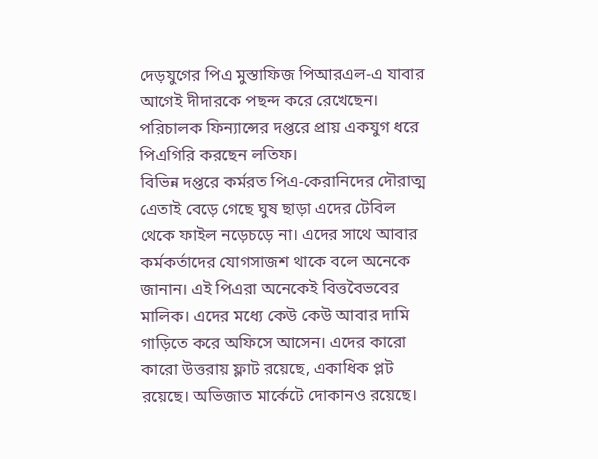দেড়যুগের পিএ মুস্তাফিজ পিআরএল-এ যাবার আগেই দীদারকে পছন্দ করে রেখেছেন।
পরিচালক ফিন্যান্সের দপ্তরে প্রায় একযুগ ধরে পিএগিরি করছেন লতিফ।
বিভিন্ন দপ্তরে কর্মরত পিএ-কেরানিদের দৌরাত্ম এেতাই বেড়ে গেছে ঘুষ ছাড়া এদের টেবিল থেকে ফাইল নড়েচড়ে না। এদের সাথে আবার কর্মকর্তাদের যোগসাজশ থাকে বলে অনেকে জানান। এই পিএরা অনেকেই বিত্তবৈভবের মালিক। এদের মধ্যে কেউ কেউ আবার দামি গাড়িতে করে অফিসে আসেন। এদের কারো কারো উত্তরায় ফ্লাট রয়েছে, একাধিক প্লট রয়েছে। অভিজাত মার্কেটে দোকানও রয়েছে।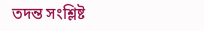তদন্ত সংশ্লিষ্ট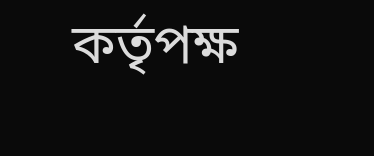কর্তৃপক্ষ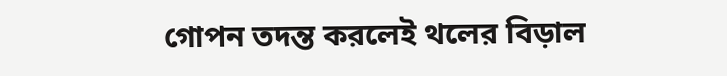গোপন তদন্ত করলেই থলের বিড়াল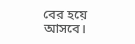বের হয়ে আসবে।